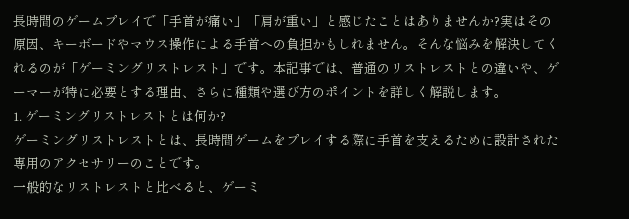長時間のゲームプレイで「手首が痛い」「肩が重い」と感じたことはありませんか?実はその原因、キーボードやマウス操作による手首への負担かもしれません。そんな悩みを解決してくれるのが「ゲーミングリストレスト」です。本記事では、普通のリストレストとの違いや、ゲーマーが特に必要とする理由、さらに種類や選び方のポイントを詳しく解説します。
1. ゲーミングリストレストとは何か?
ゲーミングリストレストとは、長時間ゲームをプレイする際に手首を支えるために設計された専用のアクセサリーのことです。
一般的なリストレストと比べると、ゲーミ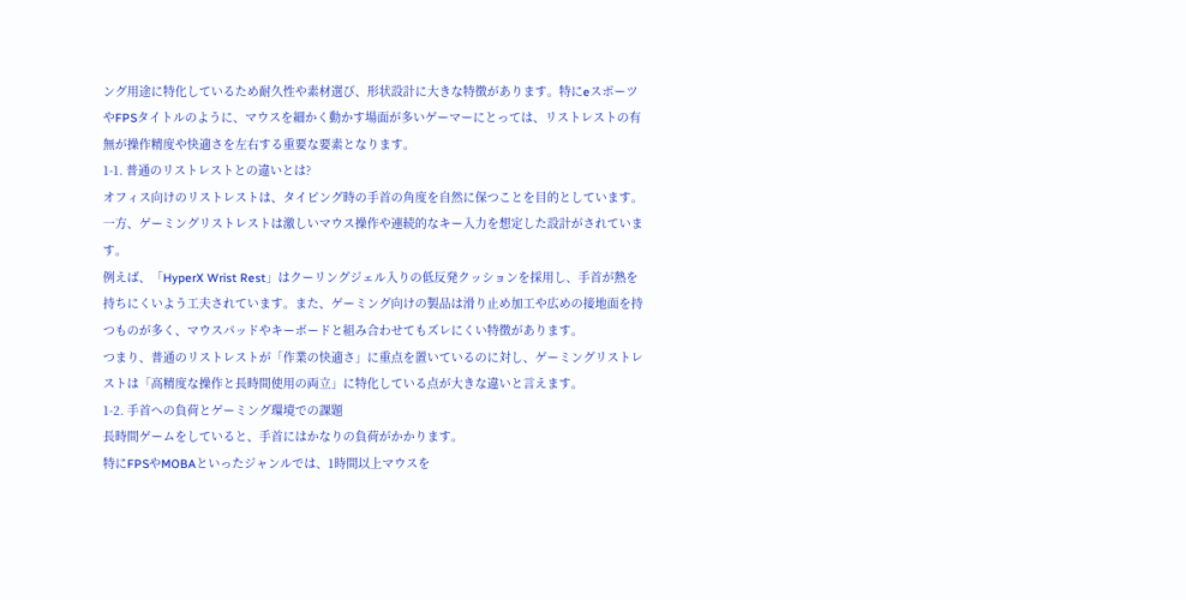ング用途に特化しているため耐久性や素材選び、形状設計に大きな特徴があります。特にeスポーツやFPSタイトルのように、マウスを細かく動かす場面が多いゲーマーにとっては、リストレストの有無が操作精度や快適さを左右する重要な要素となります。
1-1. 普通のリストレストとの違いとは?
オフィス向けのリストレストは、タイピング時の手首の角度を自然に保つことを目的としています。
一方、ゲーミングリストレストは激しいマウス操作や連続的なキー入力を想定した設計がされています。
例えば、「HyperX Wrist Rest」はクーリングジェル入りの低反発クッションを採用し、手首が熱を持ちにくいよう工夫されています。また、ゲーミング向けの製品は滑り止め加工や広めの接地面を持つものが多く、マウスパッドやキーボードと組み合わせてもズレにくい特徴があります。
つまり、普通のリストレストが「作業の快適さ」に重点を置いているのに対し、ゲーミングリストレストは「高精度な操作と長時間使用の両立」に特化している点が大きな違いと言えます。
1-2. 手首への負荷とゲーミング環境での課題
長時間ゲームをしていると、手首にはかなりの負荷がかかります。
特にFPSやMOBAといったジャンルでは、1時間以上マウスを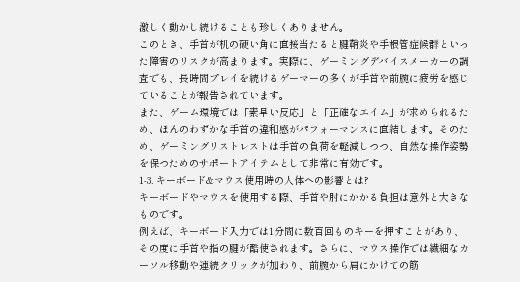激しく動かし続けることも珍しくありません。
このとき、手首が机の硬い角に直接当たると腱鞘炎や手根管症候群といった障害のリスクが高まります。実際に、ゲーミングデバイスメーカーの調査でも、長時間プレイを続けるゲーマーの多くが手首や前腕に疲労を感じていることが報告されています。
また、ゲーム環境では「素早い反応」と「正確なエイム」が求められるため、ほんのわずかな手首の違和感がパフォーマンスに直結します。そのため、ゲーミングリストレストは手首の負荷を軽減しつつ、自然な操作姿勢を保つためのサポートアイテムとして非常に有効です。
1-3. キーボード&マウス使用時の人体への影響とは?
キーボードやマウスを使用する際、手首や肘にかかる負担は意外と大きなものです。
例えば、キーボード入力では1分間に数百回ものキーを押すことがあり、その度に手首や指の腱が酷使されます。さらに、マウス操作では繊細なカーソル移動や連続クリックが加わり、前腕から肩にかけての筋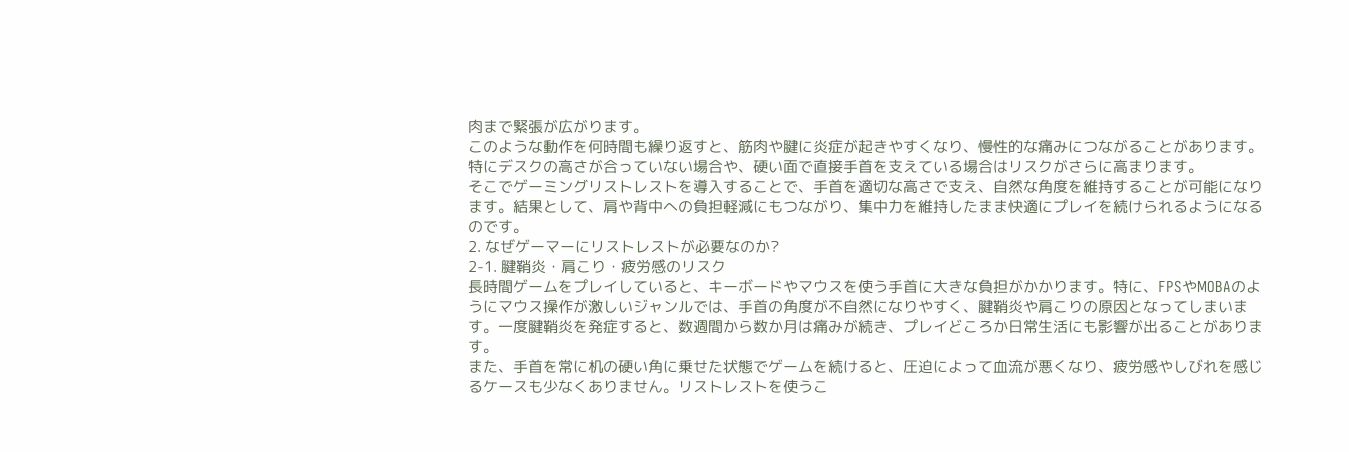肉まで緊張が広がります。
このような動作を何時間も繰り返すと、筋肉や腱に炎症が起きやすくなり、慢性的な痛みにつながることがあります。
特にデスクの高さが合っていない場合や、硬い面で直接手首を支えている場合はリスクがさらに高まります。
そこでゲーミングリストレストを導入することで、手首を適切な高さで支え、自然な角度を維持することが可能になります。結果として、肩や背中への負担軽減にもつながり、集中力を維持したまま快適にプレイを続けられるようになるのです。
2. なぜゲーマーにリストレストが必要なのか?
2-1. 腱鞘炎・肩こり・疲労感のリスク
長時間ゲームをプレイしていると、キーボードやマウスを使う手首に大きな負担がかかります。特に、FPSやMOBAのようにマウス操作が激しいジャンルでは、手首の角度が不自然になりやすく、腱鞘炎や肩こりの原因となってしまいます。一度腱鞘炎を発症すると、数週間から数か月は痛みが続き、プレイどころか日常生活にも影響が出ることがあります。
また、手首を常に机の硬い角に乗せた状態でゲームを続けると、圧迫によって血流が悪くなり、疲労感やしびれを感じるケースも少なくありません。リストレストを使うこ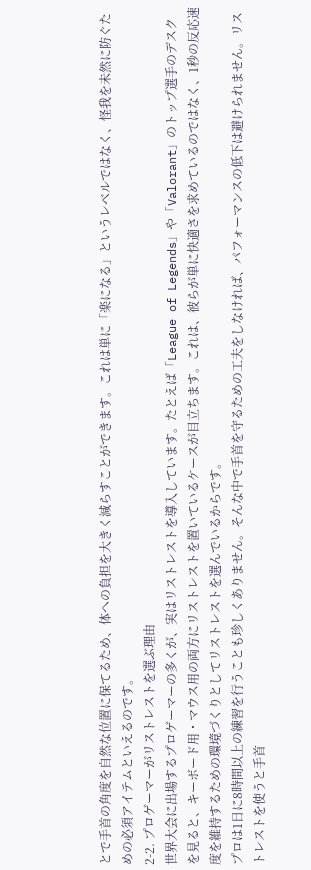とで手首の角度を自然な位置に保てるため、体への負担を大きく減らすことができます。これは単に「楽になる」というレベルではなく、怪我を未然に防ぐための必須アイテムといえるのです。
2-2. プロゲーマーがリストレストを選ぶ理由
世界大会に出場するプロゲーマーの多くが、実はリストレストを導入しています。たとえば「League of Legends」や「Valorant」のトップ選手のデスクを見ると、キーボード用・マウス用の両方にリストレストを置いているケースが目立ちます。これは、彼らが単に快適さを求めているのではなく、1秒の反応速度を維持するための環境づくりとしてリストレストを選んでいるからです。
プロは1日に8時間以上の練習を行うことも珍しくありません。そんな中で手首を守るための工夫をしなければ、パフォーマンスの低下は避けられません。リストレストを使うと手首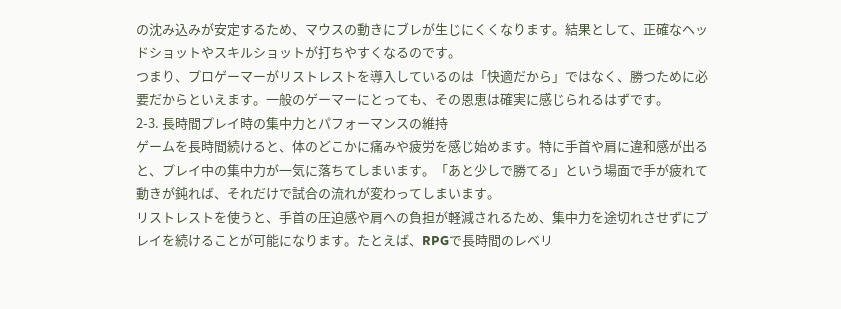の沈み込みが安定するため、マウスの動きにブレが生じにくくなります。結果として、正確なヘッドショットやスキルショットが打ちやすくなるのです。
つまり、プロゲーマーがリストレストを導入しているのは「快適だから」ではなく、勝つために必要だからといえます。一般のゲーマーにとっても、その恩恵は確実に感じられるはずです。
2-3. 長時間プレイ時の集中力とパフォーマンスの維持
ゲームを長時間続けると、体のどこかに痛みや疲労を感じ始めます。特に手首や肩に違和感が出ると、プレイ中の集中力が一気に落ちてしまいます。「あと少しで勝てる」という場面で手が疲れて動きが鈍れば、それだけで試合の流れが変わってしまいます。
リストレストを使うと、手首の圧迫感や肩への負担が軽減されるため、集中力を途切れさせずにプレイを続けることが可能になります。たとえば、RPGで長時間のレベリ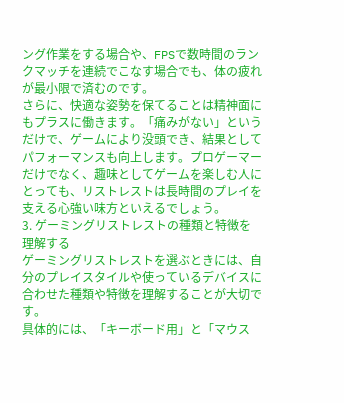ング作業をする場合や、FPSで数時間のランクマッチを連続でこなす場合でも、体の疲れが最小限で済むのです。
さらに、快適な姿勢を保てることは精神面にもプラスに働きます。「痛みがない」というだけで、ゲームにより没頭でき、結果としてパフォーマンスも向上します。プロゲーマーだけでなく、趣味としてゲームを楽しむ人にとっても、リストレストは長時間のプレイを支える心強い味方といえるでしょう。
3. ゲーミングリストレストの種類と特徴を理解する
ゲーミングリストレストを選ぶときには、自分のプレイスタイルや使っているデバイスに合わせた種類や特徴を理解することが大切です。
具体的には、「キーボード用」と「マウス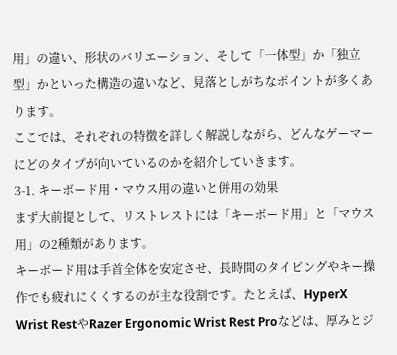用」の違い、形状のバリエーション、そして「一体型」か「独立型」かといった構造の違いなど、見落としがちなポイントが多くあります。
ここでは、それぞれの特徴を詳しく解説しながら、どんなゲーマーにどのタイプが向いているのかを紹介していきます。
3-1. キーボード用・マウス用の違いと併用の効果
まず大前提として、リストレストには「キーボード用」と「マウス用」の2種類があります。
キーボード用は手首全体を安定させ、長時間のタイピングやキー操作でも疲れにくくするのが主な役割です。たとえば、HyperX Wrist RestやRazer Ergonomic Wrist Rest Proなどは、厚みとジ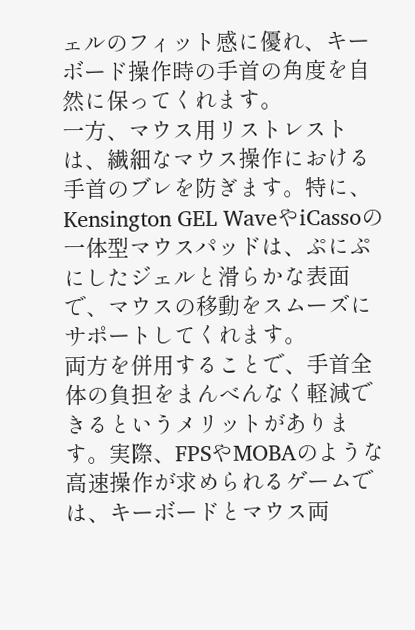ェルのフィット感に優れ、キーボード操作時の手首の角度を自然に保ってくれます。
一方、マウス用リストレストは、繊細なマウス操作における手首のブレを防ぎます。特に、Kensington GEL WaveやiCassoの一体型マウスパッドは、ぷにぷにしたジェルと滑らかな表面で、マウスの移動をスムーズにサポートしてくれます。
両方を併用することで、手首全体の負担をまんべんなく軽減できるというメリットがあります。実際、FPSやMOBAのような高速操作が求められるゲームでは、キーボードとマウス両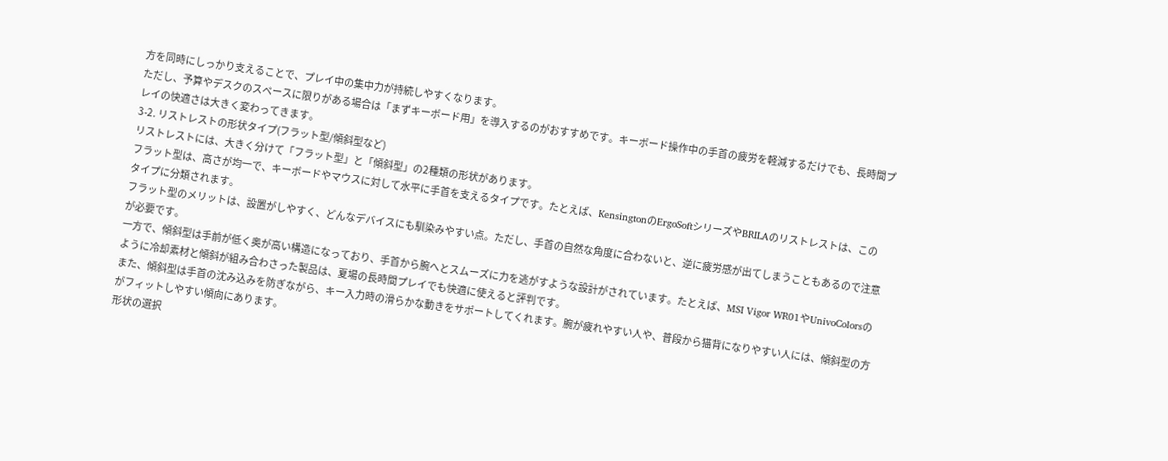方を同時にしっかり支えることで、プレイ中の集中力が持続しやすくなります。
ただし、予算やデスクのスペースに限りがある場合は「まずキーボード用」を導入するのがおすすめです。キーボード操作中の手首の疲労を軽減するだけでも、長時間プレイの快適さは大きく変わってきます。
3-2. リストレストの形状タイプ(フラット型/傾斜型など)
リストレストには、大きく分けて「フラット型」と「傾斜型」の2種類の形状があります。
フラット型は、高さが均一で、キーボードやマウスに対して水平に手首を支えるタイプです。たとえば、KensingtonのErgoSoftシリーズやBRILAのリストレストは、このタイプに分類されます。
フラット型のメリットは、設置がしやすく、どんなデバイスにも馴染みやすい点。ただし、手首の自然な角度に合わないと、逆に疲労感が出てしまうこともあるので注意が必要です。
一方で、傾斜型は手前が低く奥が高い構造になっており、手首から腕へとスムーズに力を逃がすような設計がされています。たとえば、MSI Vigor WR01やUnivoColorsのように冷却素材と傾斜が組み合わさった製品は、夏場の長時間プレイでも快適に使えると評判です。
また、傾斜型は手首の沈み込みを防ぎながら、キー入力時の滑らかな動きをサポートしてくれます。腕が疲れやすい人や、普段から猫背になりやすい人には、傾斜型の方がフィットしやすい傾向にあります。
形状の選択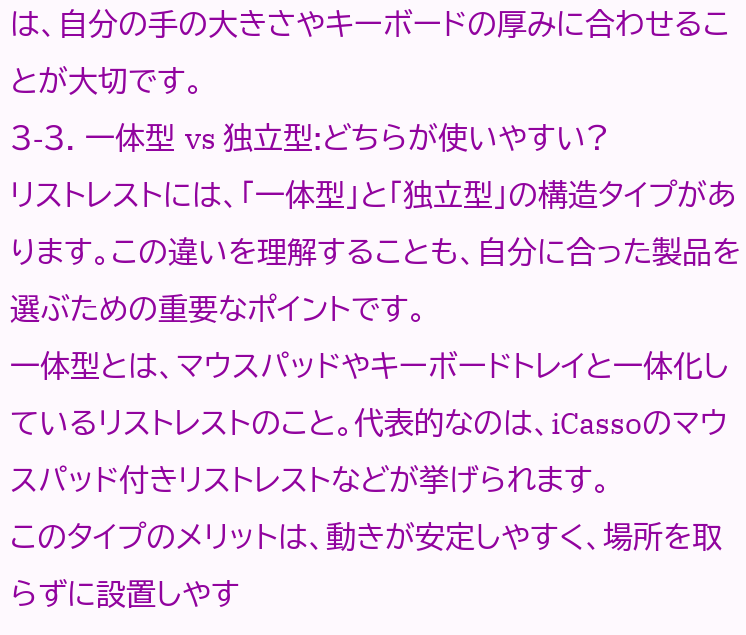は、自分の手の大きさやキーボードの厚みに合わせることが大切です。
3-3. 一体型 vs 独立型:どちらが使いやすい?
リストレストには、「一体型」と「独立型」の構造タイプがあります。この違いを理解することも、自分に合った製品を選ぶための重要なポイントです。
一体型とは、マウスパッドやキーボードトレイと一体化しているリストレストのこと。代表的なのは、iCassoのマウスパッド付きリストレストなどが挙げられます。
このタイプのメリットは、動きが安定しやすく、場所を取らずに設置しやす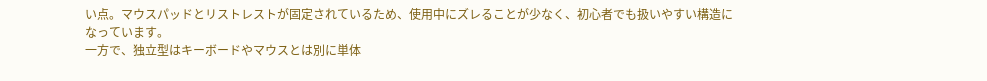い点。マウスパッドとリストレストが固定されているため、使用中にズレることが少なく、初心者でも扱いやすい構造になっています。
一方で、独立型はキーボードやマウスとは別に単体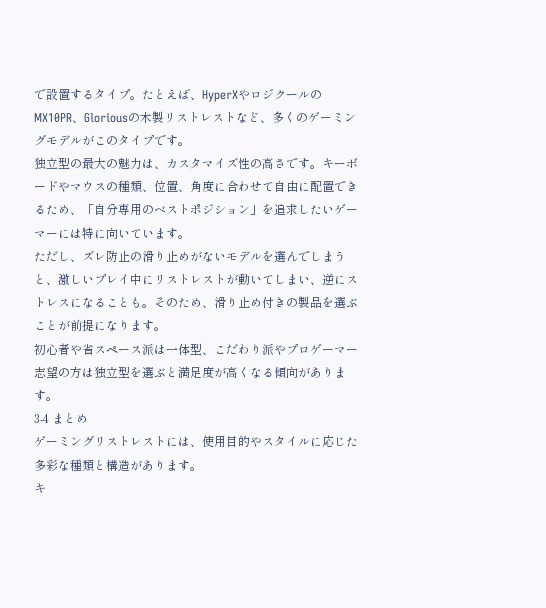で設置するタイプ。たとえば、HyperXやロジクールのMX10PR、Gloriousの木製リストレストなど、多くのゲーミングモデルがこのタイプです。
独立型の最大の魅力は、カスタマイズ性の高さです。キーボードやマウスの種類、位置、角度に合わせて自由に配置できるため、「自分専用のベストポジション」を追求したいゲーマーには特に向いています。
ただし、ズレ防止の滑り止めがないモデルを選んでしまうと、激しいプレイ中にリストレストが動いてしまい、逆にストレスになることも。そのため、滑り止め付きの製品を選ぶことが前提になります。
初心者や省スペース派は一体型、こだわり派やプロゲーマー志望の方は独立型を選ぶと満足度が高くなる傾向があります。
3-4 まとめ
ゲーミングリストレストには、使用目的やスタイルに応じた多彩な種類と構造があります。
キ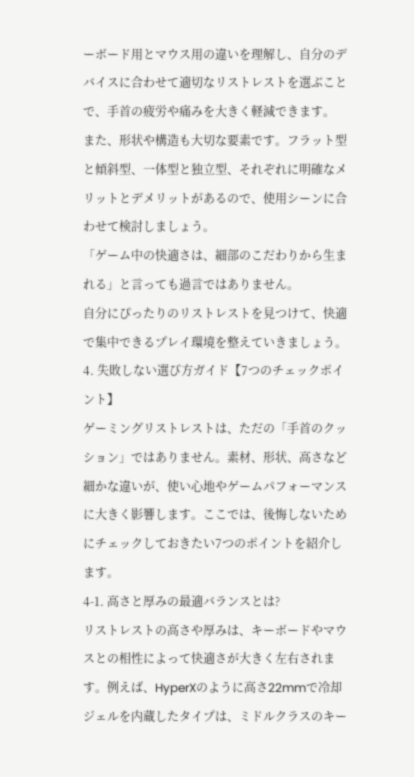ーボード用とマウス用の違いを理解し、自分のデバイスに合わせて適切なリストレストを選ぶことで、手首の疲労や痛みを大きく軽減できます。
また、形状や構造も大切な要素です。フラット型と傾斜型、一体型と独立型、それぞれに明確なメリットとデメリットがあるので、使用シーンに合わせて検討しましょう。
「ゲーム中の快適さは、細部のこだわりから生まれる」と言っても過言ではありません。
自分にぴったりのリストレストを見つけて、快適で集中できるプレイ環境を整えていきましょう。
4. 失敗しない選び方ガイド【7つのチェックポイント】
ゲーミングリストレストは、ただの「手首のクッション」ではありません。素材、形状、高さなど細かな違いが、使い心地やゲームパフォーマンスに大きく影響します。ここでは、後悔しないためにチェックしておきたい7つのポイントを紹介します。
4-1. 高さと厚みの最適バランスとは?
リストレストの高さや厚みは、キーボードやマウスとの相性によって快適さが大きく左右されます。例えば、HyperXのように高さ22mmで冷却ジェルを内蔵したタイプは、ミドルクラスのキー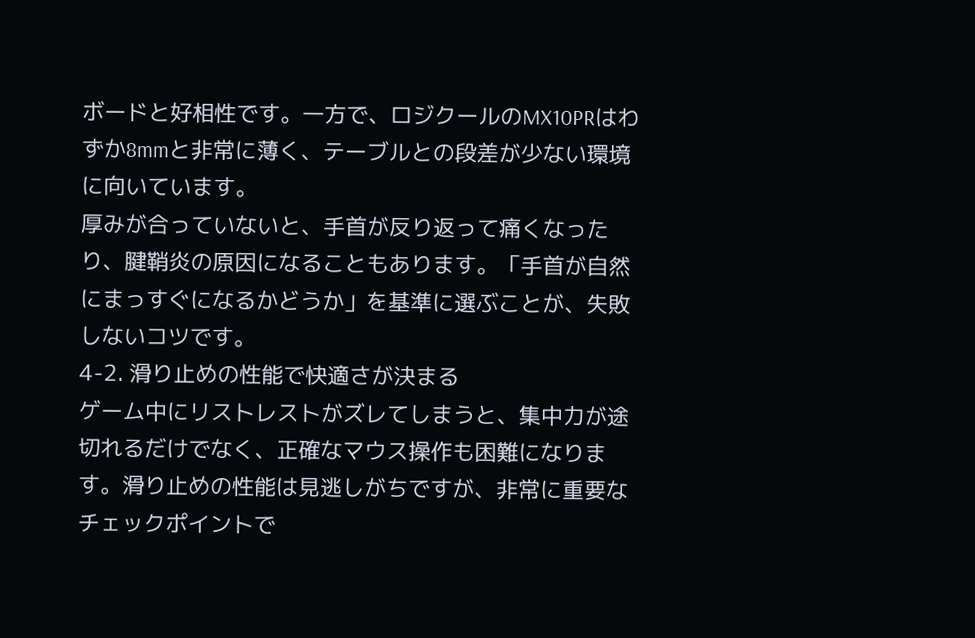ボードと好相性です。一方で、ロジクールのMX10PRはわずか8mmと非常に薄く、テーブルとの段差が少ない環境に向いています。
厚みが合っていないと、手首が反り返って痛くなったり、腱鞘炎の原因になることもあります。「手首が自然にまっすぐになるかどうか」を基準に選ぶことが、失敗しないコツです。
4-2. 滑り止めの性能で快適さが決まる
ゲーム中にリストレストがズレてしまうと、集中力が途切れるだけでなく、正確なマウス操作も困難になります。滑り止めの性能は見逃しがちですが、非常に重要なチェックポイントで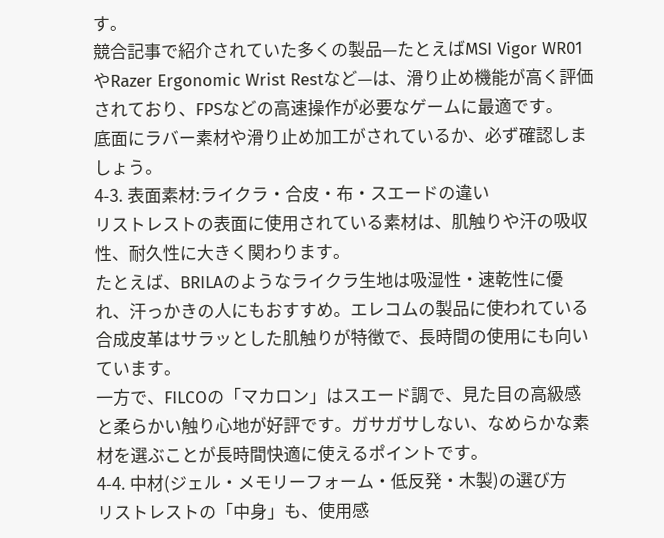す。
競合記事で紹介されていた多くの製品—たとえばMSI Vigor WR01やRazer Ergonomic Wrist Restなど—は、滑り止め機能が高く評価されており、FPSなどの高速操作が必要なゲームに最適です。
底面にラバー素材や滑り止め加工がされているか、必ず確認しましょう。
4-3. 表面素材:ライクラ・合皮・布・スエードの違い
リストレストの表面に使用されている素材は、肌触りや汗の吸収性、耐久性に大きく関わります。
たとえば、BRILAのようなライクラ生地は吸湿性・速乾性に優れ、汗っかきの人にもおすすめ。エレコムの製品に使われている合成皮革はサラッとした肌触りが特徴で、長時間の使用にも向いています。
一方で、FILCOの「マカロン」はスエード調で、見た目の高級感と柔らかい触り心地が好評です。ガサガサしない、なめらかな素材を選ぶことが長時間快適に使えるポイントです。
4-4. 中材(ジェル・メモリーフォーム・低反発・木製)の選び方
リストレストの「中身」も、使用感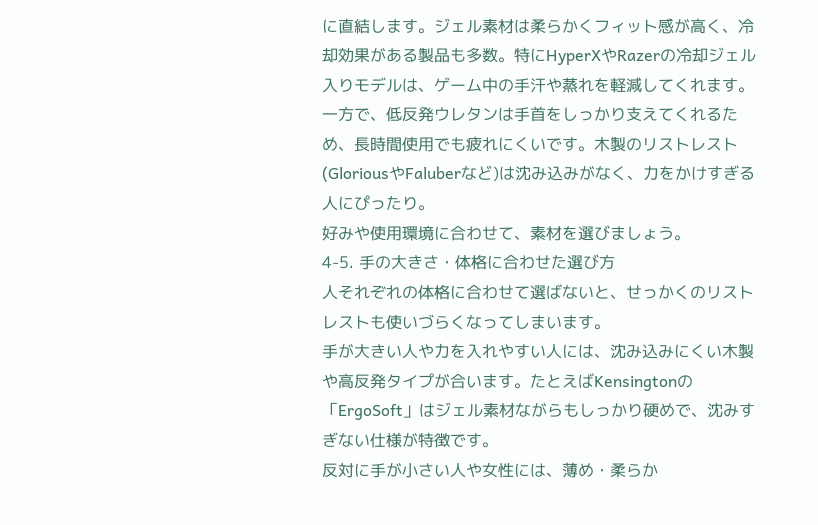に直結します。ジェル素材は柔らかくフィット感が高く、冷却効果がある製品も多数。特にHyperXやRazerの冷却ジェル入りモデルは、ゲーム中の手汗や蒸れを軽減してくれます。
一方で、低反発ウレタンは手首をしっかり支えてくれるため、長時間使用でも疲れにくいです。木製のリストレスト(GloriousやFaluberなど)は沈み込みがなく、力をかけすぎる人にぴったり。
好みや使用環境に合わせて、素材を選びましょう。
4-5. 手の大きさ・体格に合わせた選び方
人それぞれの体格に合わせて選ばないと、せっかくのリストレストも使いづらくなってしまいます。
手が大きい人や力を入れやすい人には、沈み込みにくい木製や高反発タイプが合います。たとえばKensingtonの「ErgoSoft」はジェル素材ながらもしっかり硬めで、沈みすぎない仕様が特徴です。
反対に手が小さい人や女性には、薄め・柔らか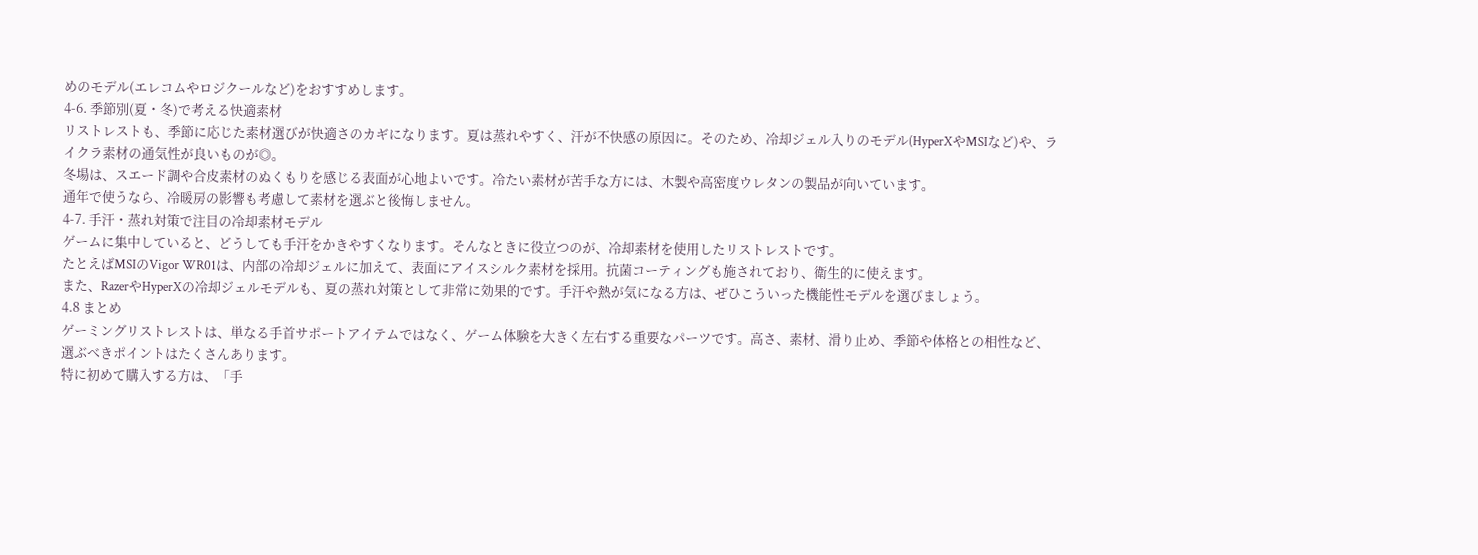めのモデル(エレコムやロジクールなど)をおすすめします。
4-6. 季節別(夏・冬)で考える快適素材
リストレストも、季節に応じた素材選びが快適さのカギになります。夏は蒸れやすく、汗が不快感の原因に。そのため、冷却ジェル入りのモデル(HyperXやMSIなど)や、ライクラ素材の通気性が良いものが◎。
冬場は、スエード調や合皮素材のぬくもりを感じる表面が心地よいです。冷たい素材が苦手な方には、木製や高密度ウレタンの製品が向いています。
通年で使うなら、冷暖房の影響も考慮して素材を選ぶと後悔しません。
4-7. 手汗・蒸れ対策で注目の冷却素材モデル
ゲームに集中していると、どうしても手汗をかきやすくなります。そんなときに役立つのが、冷却素材を使用したリストレストです。
たとえばMSIのVigor WR01は、内部の冷却ジェルに加えて、表面にアイスシルク素材を採用。抗菌コーティングも施されており、衛生的に使えます。
また、RazerやHyperXの冷却ジェルモデルも、夏の蒸れ対策として非常に効果的です。手汗や熱が気になる方は、ぜひこういった機能性モデルを選びましょう。
4.8 まとめ
ゲーミングリストレストは、単なる手首サポートアイテムではなく、ゲーム体験を大きく左右する重要なパーツです。高さ、素材、滑り止め、季節や体格との相性など、選ぶべきポイントはたくさんあります。
特に初めて購入する方は、「手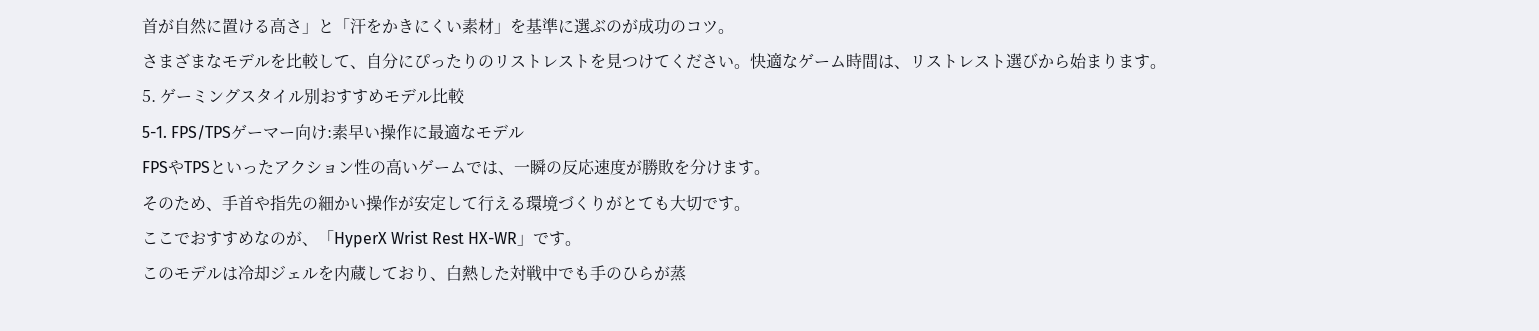首が自然に置ける高さ」と「汗をかきにくい素材」を基準に選ぶのが成功のコツ。
さまざまなモデルを比較して、自分にぴったりのリストレストを見つけてください。快適なゲーム時間は、リストレスト選びから始まります。
5. ゲーミングスタイル別おすすめモデル比較
5-1. FPS/TPSゲーマー向け:素早い操作に最適なモデル
FPSやTPSといったアクション性の高いゲームでは、一瞬の反応速度が勝敗を分けます。
そのため、手首や指先の細かい操作が安定して行える環境づくりがとても大切です。
ここでおすすめなのが、「HyperX Wrist Rest HX-WR」です。
このモデルは冷却ジェルを内蔵しており、白熱した対戦中でも手のひらが蒸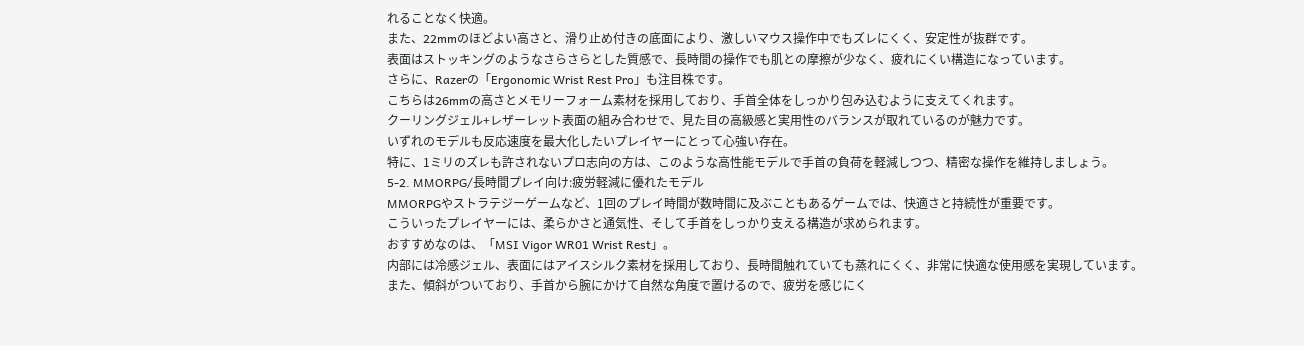れることなく快適。
また、22mmのほどよい高さと、滑り止め付きの底面により、激しいマウス操作中でもズレにくく、安定性が抜群です。
表面はストッキングのようなさらさらとした質感で、長時間の操作でも肌との摩擦が少なく、疲れにくい構造になっています。
さらに、Razerの「Ergonomic Wrist Rest Pro」も注目株です。
こちらは26mmの高さとメモリーフォーム素材を採用しており、手首全体をしっかり包み込むように支えてくれます。
クーリングジェル+レザーレット表面の組み合わせで、見た目の高級感と実用性のバランスが取れているのが魅力です。
いずれのモデルも反応速度を最大化したいプレイヤーにとって心強い存在。
特に、1ミリのズレも許されないプロ志向の方は、このような高性能モデルで手首の負荷を軽減しつつ、精密な操作を維持しましょう。
5-2. MMORPG/長時間プレイ向け:疲労軽減に優れたモデル
MMORPGやストラテジーゲームなど、1回のプレイ時間が数時間に及ぶこともあるゲームでは、快適さと持続性が重要です。
こういったプレイヤーには、柔らかさと通気性、そして手首をしっかり支える構造が求められます。
おすすめなのは、「MSI Vigor WR01 Wrist Rest」。
内部には冷感ジェル、表面にはアイスシルク素材を採用しており、長時間触れていても蒸れにくく、非常に快適な使用感を実現しています。
また、傾斜がついており、手首から腕にかけて自然な角度で置けるので、疲労を感じにく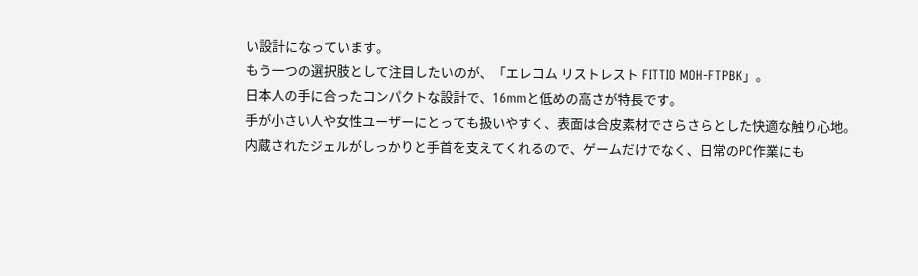い設計になっています。
もう一つの選択肢として注目したいのが、「エレコム リストレスト FITTIO MOH-FTPBK」。
日本人の手に合ったコンパクトな設計で、16mmと低めの高さが特長です。
手が小さい人や女性ユーザーにとっても扱いやすく、表面は合皮素材でさらさらとした快適な触り心地。
内蔵されたジェルがしっかりと手首を支えてくれるので、ゲームだけでなく、日常のPC作業にも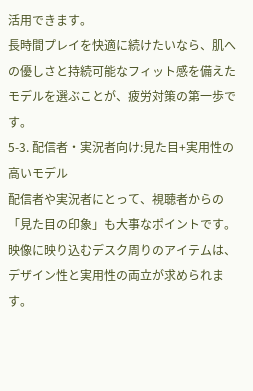活用できます。
長時間プレイを快適に続けたいなら、肌への優しさと持続可能なフィット感を備えたモデルを選ぶことが、疲労対策の第一歩です。
5-3. 配信者・実況者向け:見た目+実用性の高いモデル
配信者や実況者にとって、視聴者からの「見た目の印象」も大事なポイントです。
映像に映り込むデスク周りのアイテムは、デザイン性と実用性の両立が求められます。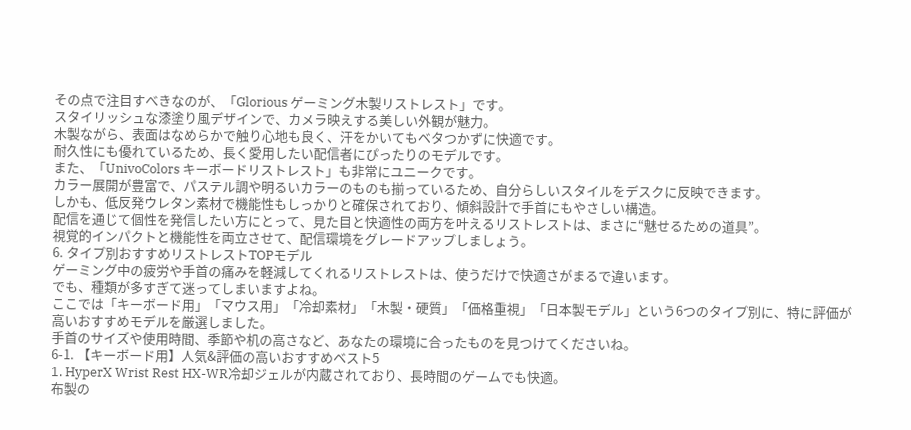その点で注目すべきなのが、「Glorious ゲーミング木製リストレスト」です。
スタイリッシュな漆塗り風デザインで、カメラ映えする美しい外観が魅力。
木製ながら、表面はなめらかで触り心地も良く、汗をかいてもベタつかずに快適です。
耐久性にも優れているため、長く愛用したい配信者にぴったりのモデルです。
また、「UnivoColors キーボードリストレスト」も非常にユニークです。
カラー展開が豊富で、パステル調や明るいカラーのものも揃っているため、自分らしいスタイルをデスクに反映できます。
しかも、低反発ウレタン素材で機能性もしっかりと確保されており、傾斜設計で手首にもやさしい構造。
配信を通じて個性を発信したい方にとって、見た目と快適性の両方を叶えるリストレストは、まさに“魅せるための道具”。
視覚的インパクトと機能性を両立させて、配信環境をグレードアップしましょう。
6. タイプ別おすすめリストレストTOPモデル
ゲーミング中の疲労や手首の痛みを軽減してくれるリストレストは、使うだけで快適さがまるで違います。
でも、種類が多すぎて迷ってしまいますよね。
ここでは「キーボード用」「マウス用」「冷却素材」「木製・硬質」「価格重視」「日本製モデル」という6つのタイプ別に、特に評価が高いおすすめモデルを厳選しました。
手首のサイズや使用時間、季節や机の高さなど、あなたの環境に合ったものを見つけてくださいね。
6-1. 【キーボード用】人気&評価の高いおすすめベスト5
1. HyperX Wrist Rest HX-WR冷却ジェルが内蔵されており、長時間のゲームでも快適。
布製の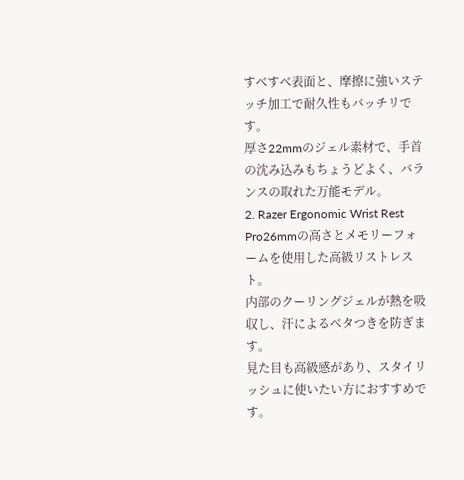すべすべ表面と、摩擦に強いステッチ加工で耐久性もバッチリです。
厚さ22mmのジェル素材で、手首の沈み込みもちょうどよく、バランスの取れた万能モデル。
2. Razer Ergonomic Wrist Rest Pro26mmの高さとメモリーフォームを使用した高級リストレスト。
内部のクーリングジェルが熱を吸収し、汗によるベタつきを防ぎます。
見た目も高級感があり、スタイリッシュに使いたい方におすすめです。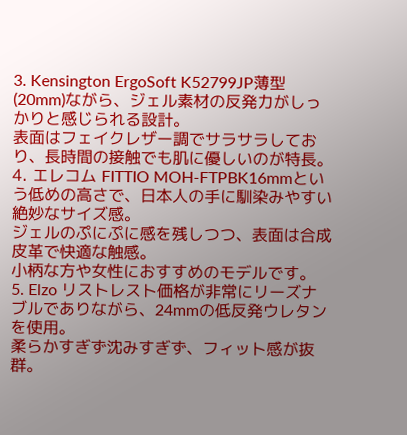3. Kensington ErgoSoft K52799JP薄型(20mm)ながら、ジェル素材の反発力がしっかりと感じられる設計。
表面はフェイクレザー調でサラサラしており、長時間の接触でも肌に優しいのが特長。
4. エレコム FITTIO MOH-FTPBK16mmという低めの高さで、日本人の手に馴染みやすい絶妙なサイズ感。
ジェルのぷにぷに感を残しつつ、表面は合成皮革で快適な触感。
小柄な方や女性におすすめのモデルです。
5. Elzo リストレスト価格が非常にリーズナブルでありながら、24mmの低反発ウレタンを使用。
柔らかすぎず沈みすぎず、フィット感が抜群。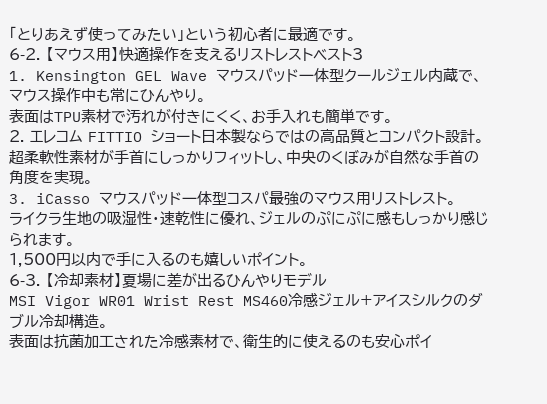「とりあえず使ってみたい」という初心者に最適です。
6-2. 【マウス用】快適操作を支えるリストレストベスト3
1. Kensington GEL Wave マウスパッド一体型クールジェル内蔵で、マウス操作中も常にひんやり。
表面はTPU素材で汚れが付きにくく、お手入れも簡単です。
2. エレコム FITTIO ショート日本製ならではの高品質とコンパクト設計。
超柔軟性素材が手首にしっかりフィットし、中央のくぼみが自然な手首の角度を実現。
3. iCasso マウスパッド一体型コスパ最強のマウス用リストレスト。
ライクラ生地の吸湿性・速乾性に優れ、ジェルのぷにぷに感もしっかり感じられます。
1,500円以内で手に入るのも嬉しいポイント。
6-3. 【冷却素材】夏場に差が出るひんやりモデル
MSI Vigor WR01 Wrist Rest MS460冷感ジェル+アイスシルクのダブル冷却構造。
表面は抗菌加工された冷感素材で、衛生的に使えるのも安心ポイ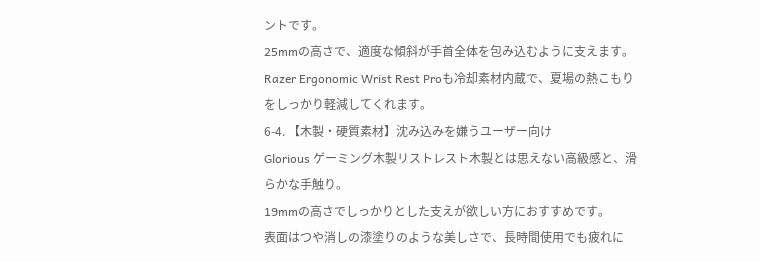ントです。
25mmの高さで、適度な傾斜が手首全体を包み込むように支えます。
Razer Ergonomic Wrist Rest Proも冷却素材内蔵で、夏場の熱こもりをしっかり軽減してくれます。
6-4. 【木製・硬質素材】沈み込みを嫌うユーザー向け
Glorious ゲーミング木製リストレスト木製とは思えない高級感と、滑らかな手触り。
19mmの高さでしっかりとした支えが欲しい方におすすめです。
表面はつや消しの漆塗りのような美しさで、長時間使用でも疲れに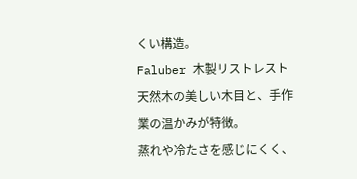くい構造。
Faluber 木製リストレスト天然木の美しい木目と、手作業の温かみが特徴。
蒸れや冷たさを感じにくく、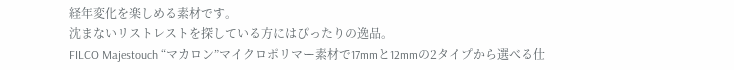経年変化を楽しめる素材です。
沈まないリストレストを探している方にはぴったりの逸品。
FILCO Majestouch “マカロン”マイクロポリマー素材で17mmと12mmの2タイプから選べる仕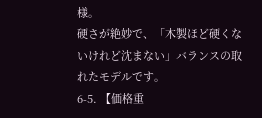様。
硬さが絶妙で、「木製ほど硬くないけれど沈まない」バランスの取れたモデルです。
6-5. 【価格重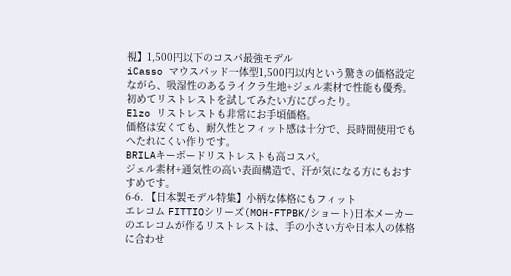視】1,500円以下のコスパ最強モデル
iCasso マウスパッド一体型1,500円以内という驚きの価格設定ながら、吸湿性のあるライクラ生地+ジェル素材で性能も優秀。
初めてリストレストを試してみたい方にぴったり。
Elzo リストレストも非常にお手頃価格。
価格は安くても、耐久性とフィット感は十分で、長時間使用でもへたれにくい作りです。
BRILAキーボードリストレストも高コスパ。
ジェル素材+通気性の高い表面構造で、汗が気になる方にもおすすめです。
6-6. 【日本製モデル特集】小柄な体格にもフィット
エレコム FITTIOシリーズ(MOH-FTPBK/ショート)日本メーカーのエレコムが作るリストレストは、手の小さい方や日本人の体格に合わせ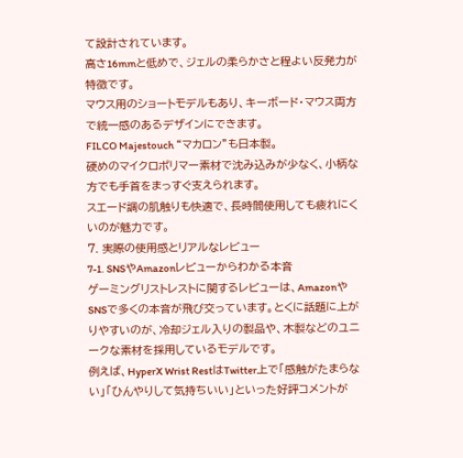て設計されています。
高さ16mmと低めで、ジェルの柔らかさと程よい反発力が特徴です。
マウス用のショートモデルもあり、キーボード・マウス両方で統一感のあるデザインにできます。
FILCO Majestouch “マカロン”も日本製。
硬めのマイクロポリマー素材で沈み込みが少なく、小柄な方でも手首をまっすぐ支えられます。
スエード調の肌触りも快適で、長時間使用しても疲れにくいのが魅力です。
7. 実際の使用感とリアルなレビュー
7-1. SNSやAmazonレビューからわかる本音
ゲーミングリストレストに関するレビューは、AmazonやSNSで多くの本音が飛び交っています。とくに話題に上がりやすいのが、冷却ジェル入りの製品や、木製などのユニークな素材を採用しているモデルです。
例えば、HyperX Wrist RestはTwitter上で「感触がたまらない」「ひんやりして気持ちいい」といった好評コメントが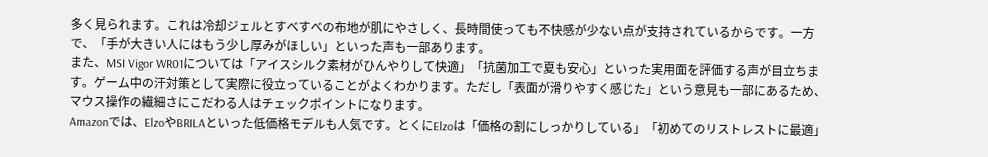多く見られます。これは冷却ジェルとすべすべの布地が肌にやさしく、長時間使っても不快感が少ない点が支持されているからです。一方で、「手が大きい人にはもう少し厚みがほしい」といった声も一部あります。
また、MSI Vigor WR01については「アイスシルク素材がひんやりして快適」「抗菌加工で夏も安心」といった実用面を評価する声が目立ちます。ゲーム中の汗対策として実際に役立っていることがよくわかります。ただし「表面が滑りやすく感じた」という意見も一部にあるため、マウス操作の繊細さにこだわる人はチェックポイントになります。
Amazonでは、ElzoやBRILAといった低価格モデルも人気です。とくにElzoは「価格の割にしっかりしている」「初めてのリストレストに最適」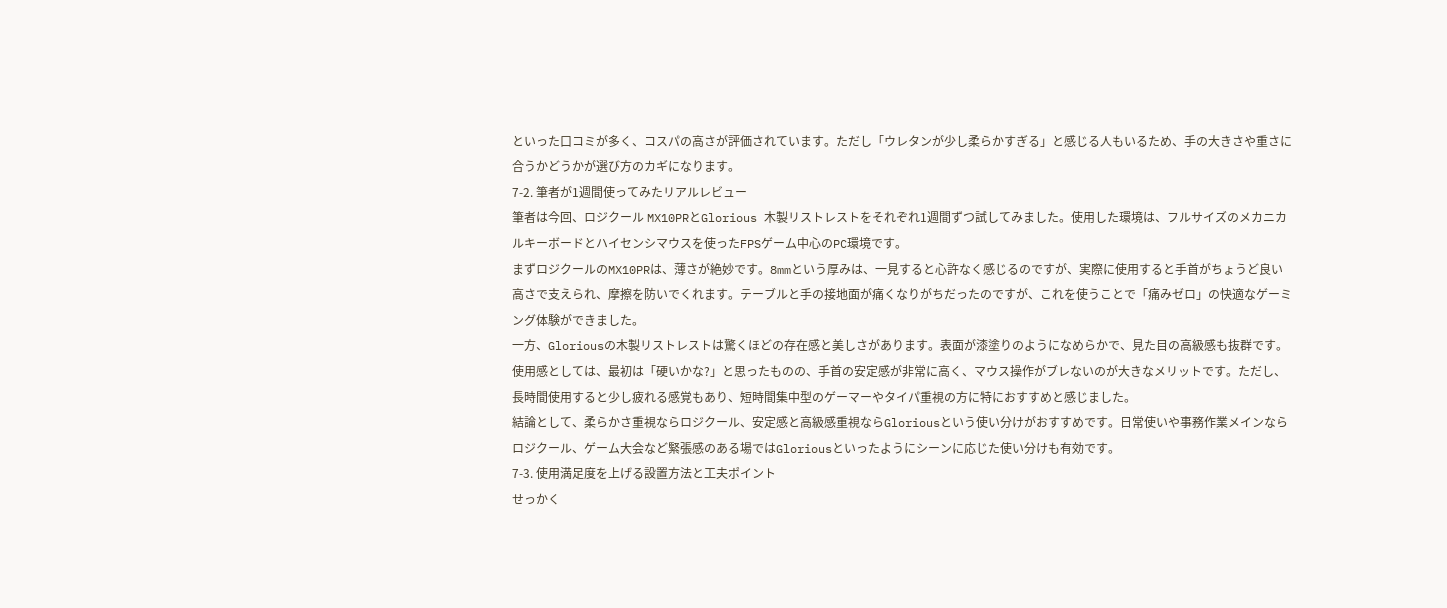といった口コミが多く、コスパの高さが評価されています。ただし「ウレタンが少し柔らかすぎる」と感じる人もいるため、手の大きさや重さに合うかどうかが選び方のカギになります。
7-2. 筆者が1週間使ってみたリアルレビュー
筆者は今回、ロジクール MX10PRとGlorious 木製リストレストをそれぞれ1週間ずつ試してみました。使用した環境は、フルサイズのメカニカルキーボードとハイセンシマウスを使ったFPSゲーム中心のPC環境です。
まずロジクールのMX10PRは、薄さが絶妙です。8mmという厚みは、一見すると心許なく感じるのですが、実際に使用すると手首がちょうど良い高さで支えられ、摩擦を防いでくれます。テーブルと手の接地面が痛くなりがちだったのですが、これを使うことで「痛みゼロ」の快適なゲーミング体験ができました。
一方、Gloriousの木製リストレストは驚くほどの存在感と美しさがあります。表面が漆塗りのようになめらかで、見た目の高級感も抜群です。使用感としては、最初は「硬いかな?」と思ったものの、手首の安定感が非常に高く、マウス操作がブレないのが大きなメリットです。ただし、長時間使用すると少し疲れる感覚もあり、短時間集中型のゲーマーやタイパ重視の方に特におすすめと感じました。
結論として、柔らかさ重視ならロジクール、安定感と高級感重視ならGloriousという使い分けがおすすめです。日常使いや事務作業メインならロジクール、ゲーム大会など緊張感のある場ではGloriousといったようにシーンに応じた使い分けも有効です。
7-3. 使用満足度を上げる設置方法と工夫ポイント
せっかく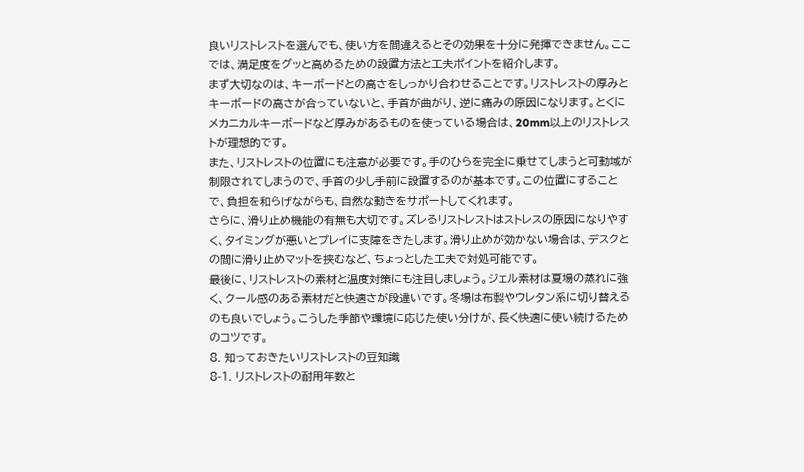良いリストレストを選んでも、使い方を間違えるとその効果を十分に発揮できません。ここでは、満足度をグッと高めるための設置方法と工夫ポイントを紹介します。
まず大切なのは、キーボードとの高さをしっかり合わせることです。リストレストの厚みとキーボードの高さが合っていないと、手首が曲がり、逆に痛みの原因になります。とくにメカニカルキーボードなど厚みがあるものを使っている場合は、20mm以上のリストレストが理想的です。
また、リストレストの位置にも注意が必要です。手のひらを完全に乗せてしまうと可動域が制限されてしまうので、手首の少し手前に設置するのが基本です。この位置にすることで、負担を和らげながらも、自然な動きをサポートしてくれます。
さらに、滑り止め機能の有無も大切です。ズレるリストレストはストレスの原因になりやすく、タイミングが悪いとプレイに支障をきたします。滑り止めが効かない場合は、デスクとの間に滑り止めマットを挟むなど、ちょっとした工夫で対処可能です。
最後に、リストレストの素材と温度対策にも注目しましょう。ジェル素材は夏場の蒸れに強く、クール感のある素材だと快適さが段違いです。冬場は布製やウレタン系に切り替えるのも良いでしょう。こうした季節や環境に応じた使い分けが、長く快適に使い続けるためのコツです。
8. 知っておきたいリストレストの豆知識
8-1. リストレストの耐用年数と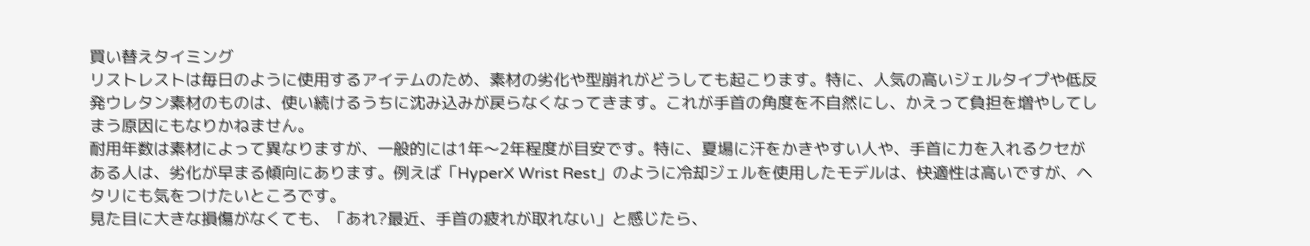買い替えタイミング
リストレストは毎日のように使用するアイテムのため、素材の劣化や型崩れがどうしても起こります。特に、人気の高いジェルタイプや低反発ウレタン素材のものは、使い続けるうちに沈み込みが戻らなくなってきます。これが手首の角度を不自然にし、かえって負担を増やしてしまう原因にもなりかねません。
耐用年数は素材によって異なりますが、一般的には1年〜2年程度が目安です。特に、夏場に汗をかきやすい人や、手首に力を入れるクセがある人は、劣化が早まる傾向にあります。例えば「HyperX Wrist Rest」のように冷却ジェルを使用したモデルは、快適性は高いですが、ヘタリにも気をつけたいところです。
見た目に大きな損傷がなくても、「あれ?最近、手首の疲れが取れない」と感じたら、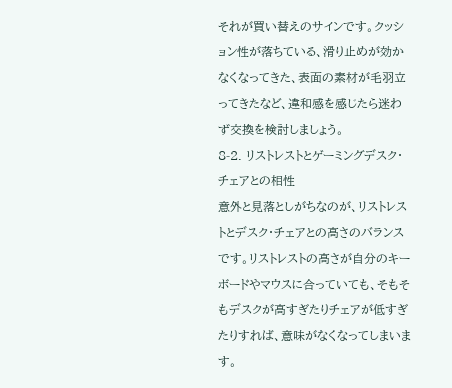それが買い替えのサインです。クッション性が落ちている、滑り止めが効かなくなってきた、表面の素材が毛羽立ってきたなど、違和感を感じたら迷わず交換を検討しましょう。
8-2. リストレストとゲーミングデスク・チェアとの相性
意外と見落としがちなのが、リストレストとデスク・チェアとの高さのバランスです。リストレストの高さが自分のキーボードやマウスに合っていても、そもそもデスクが高すぎたりチェアが低すぎたりすれば、意味がなくなってしまいます。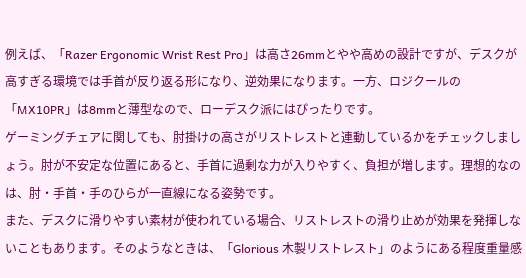例えば、「Razer Ergonomic Wrist Rest Pro」は高さ26mmとやや高めの設計ですが、デスクが高すぎる環境では手首が反り返る形になり、逆効果になります。一方、ロジクールの「MX10PR」は8mmと薄型なので、ローデスク派にはぴったりです。
ゲーミングチェアに関しても、肘掛けの高さがリストレストと連動しているかをチェックしましょう。肘が不安定な位置にあると、手首に過剰な力が入りやすく、負担が増します。理想的なのは、肘・手首・手のひらが一直線になる姿勢です。
また、デスクに滑りやすい素材が使われている場合、リストレストの滑り止めが効果を発揮しないこともあります。そのようなときは、「Glorious 木製リストレスト」のようにある程度重量感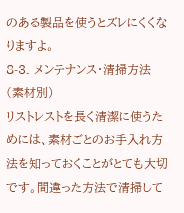のある製品を使うとズレにくくなりますよ。
8-3. メンテナンス・清掃方法(素材別)
リストレストを長く清潔に使うためには、素材ごとのお手入れ方法を知っておくことがとても大切です。間違った方法で清掃して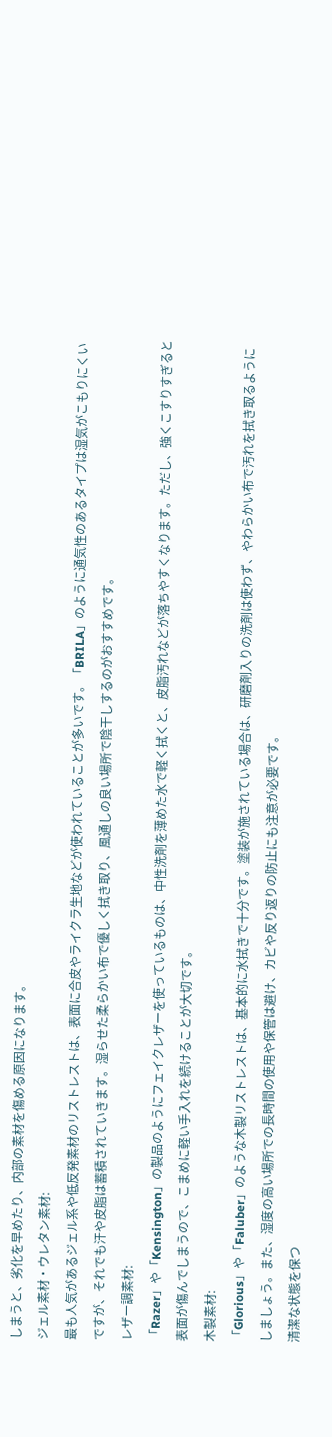しまうと、劣化を早めたり、内部の素材を傷める原因になります。
ジェル素材・ウレタン素材:
最も人気があるジェル系や低反発素材のリストレストは、表面に合皮やライクラ生地などが使われていることが多いです。「BRILA」のように通気性のあるタイプは湿気がこもりにくいですが、それでも汗や皮脂は蓄積されていきます。湿らせた柔らかい布で優しく拭き取り、風通しの良い場所で陰干しするのがおすすめです。
レザー調素材:
「Razer」や「Kensington」の製品のようにフェイクレザーを使っているものは、中性洗剤を薄めた水で軽く拭くと、皮脂汚れなどが落ちやすくなります。ただし、強くこすりすぎると表面が傷んでしまうので、こまめに軽い手入れを続けることが大切です。
木製素材:
「Glorious」や「Faluber」のような木製リストレストは、基本的に水拭きで十分です。塗装が施されている場合は、研磨剤入りの洗剤は使わず、やわらかい布で汚れを拭き取るようにしましょう。また、湿度の高い場所での長時間の使用や保管は避け、カビや反り返りの防止にも注意が必要です。
清潔な状態を保つ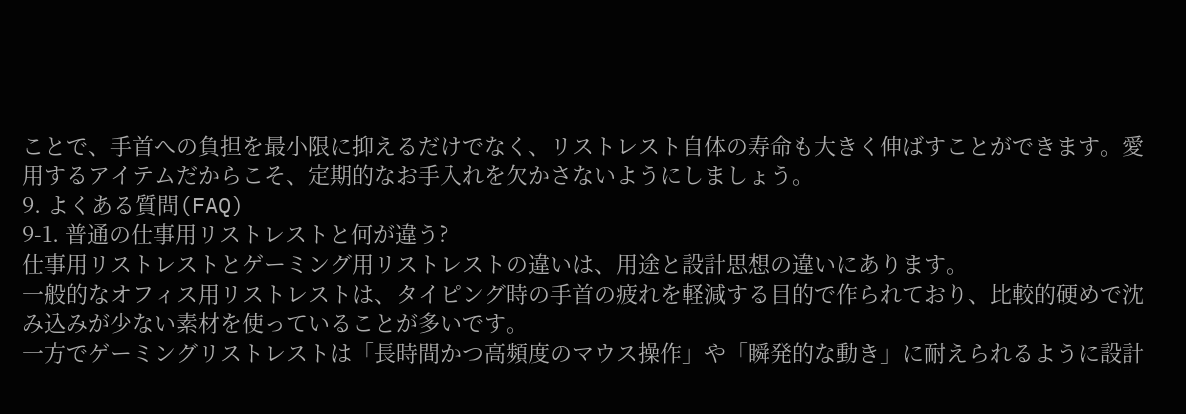ことで、手首への負担を最小限に抑えるだけでなく、リストレスト自体の寿命も大きく伸ばすことができます。愛用するアイテムだからこそ、定期的なお手入れを欠かさないようにしましょう。
9. よくある質問(FAQ)
9-1. 普通の仕事用リストレストと何が違う?
仕事用リストレストとゲーミング用リストレストの違いは、用途と設計思想の違いにあります。
一般的なオフィス用リストレストは、タイピング時の手首の疲れを軽減する目的で作られており、比較的硬めで沈み込みが少ない素材を使っていることが多いです。
一方でゲーミングリストレストは「長時間かつ高頻度のマウス操作」や「瞬発的な動き」に耐えられるように設計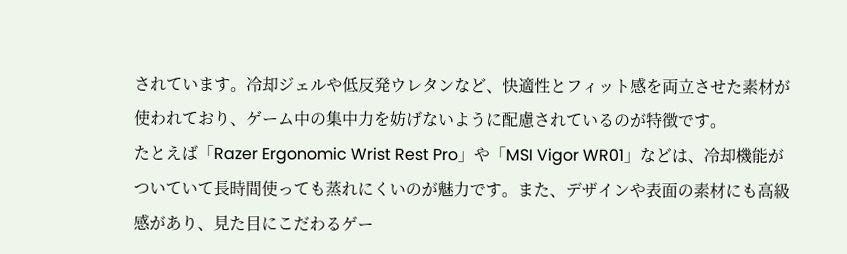されています。冷却ジェルや低反発ウレタンなど、快適性とフィット感を両立させた素材が使われており、ゲーム中の集中力を妨げないように配慮されているのが特徴です。
たとえば「Razer Ergonomic Wrist Rest Pro」や「MSI Vigor WR01」などは、冷却機能がついていて長時間使っても蒸れにくいのが魅力です。また、デザインや表面の素材にも高級感があり、見た目にこだわるゲー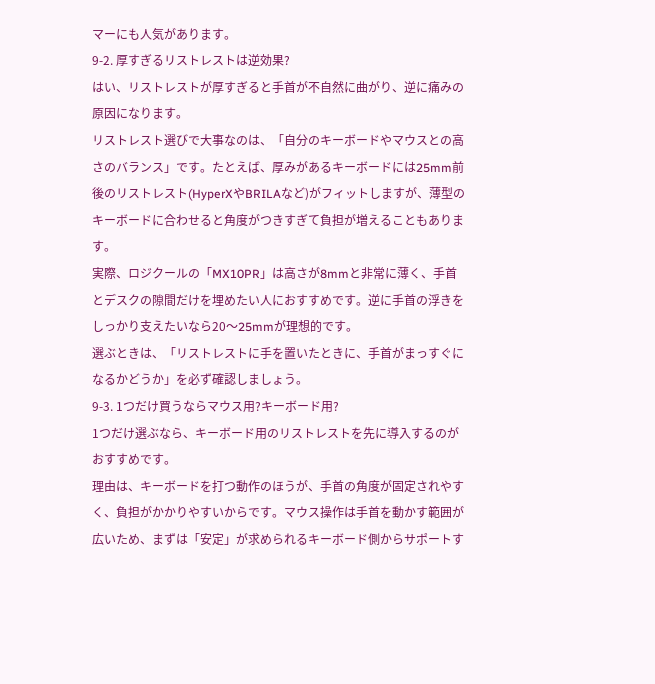マーにも人気があります。
9-2. 厚すぎるリストレストは逆効果?
はい、リストレストが厚すぎると手首が不自然に曲がり、逆に痛みの原因になります。
リストレスト選びで大事なのは、「自分のキーボードやマウスとの高さのバランス」です。たとえば、厚みがあるキーボードには25mm前後のリストレスト(HyperXやBRILAなど)がフィットしますが、薄型のキーボードに合わせると角度がつきすぎて負担が増えることもあります。
実際、ロジクールの「MX10PR」は高さが8mmと非常に薄く、手首とデスクの隙間だけを埋めたい人におすすめです。逆に手首の浮きをしっかり支えたいなら20〜25mmが理想的です。
選ぶときは、「リストレストに手を置いたときに、手首がまっすぐになるかどうか」を必ず確認しましょう。
9-3. 1つだけ買うならマウス用?キーボード用?
1つだけ選ぶなら、キーボード用のリストレストを先に導入するのがおすすめです。
理由は、キーボードを打つ動作のほうが、手首の角度が固定されやすく、負担がかかりやすいからです。マウス操作は手首を動かす範囲が広いため、まずは「安定」が求められるキーボード側からサポートす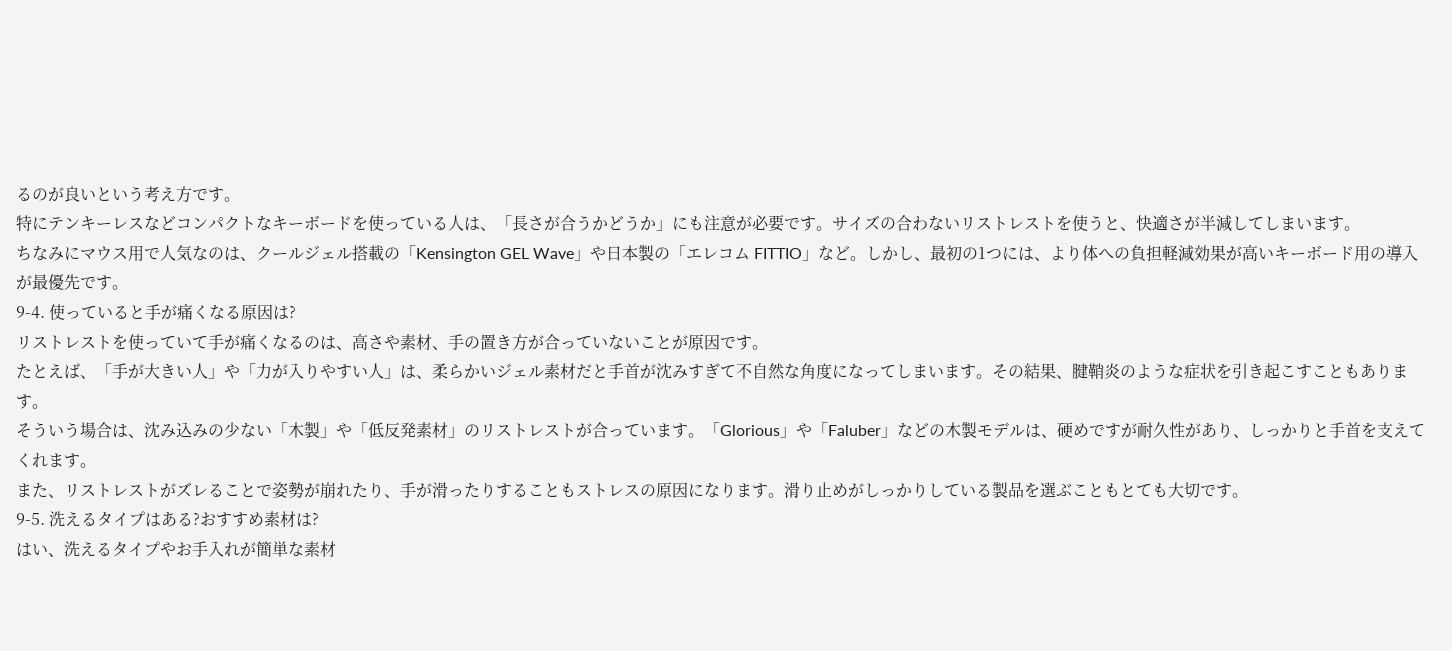るのが良いという考え方です。
特にテンキーレスなどコンパクトなキーボードを使っている人は、「長さが合うかどうか」にも注意が必要です。サイズの合わないリストレストを使うと、快適さが半減してしまいます。
ちなみにマウス用で人気なのは、クールジェル搭載の「Kensington GEL Wave」や日本製の「エレコム FITTIO」など。しかし、最初の1つには、より体への負担軽減効果が高いキーボード用の導入が最優先です。
9-4. 使っていると手が痛くなる原因は?
リストレストを使っていて手が痛くなるのは、高さや素材、手の置き方が合っていないことが原因です。
たとえば、「手が大きい人」や「力が入りやすい人」は、柔らかいジェル素材だと手首が沈みすぎて不自然な角度になってしまいます。その結果、腱鞘炎のような症状を引き起こすこともあります。
そういう場合は、沈み込みの少ない「木製」や「低反発素材」のリストレストが合っています。「Glorious」や「Faluber」などの木製モデルは、硬めですが耐久性があり、しっかりと手首を支えてくれます。
また、リストレストがズレることで姿勢が崩れたり、手が滑ったりすることもストレスの原因になります。滑り止めがしっかりしている製品を選ぶこともとても大切です。
9-5. 洗えるタイプはある?おすすめ素材は?
はい、洗えるタイプやお手入れが簡単な素材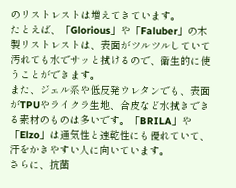のリストレストは増えてきています。
たとえば、「Glorious」や「Faluber」の木製リストレストは、表面がツルツルしていて汚れても水でサッと拭けるので、衛生的に使うことができます。
また、ジェル系や低反発ウレタンでも、表面がTPUやライクラ生地、合皮など水拭きできる素材のものは多いです。「BRILA」や「Elzo」は通気性と速乾性にも優れていて、汗をかきやすい人に向いています。
さらに、抗菌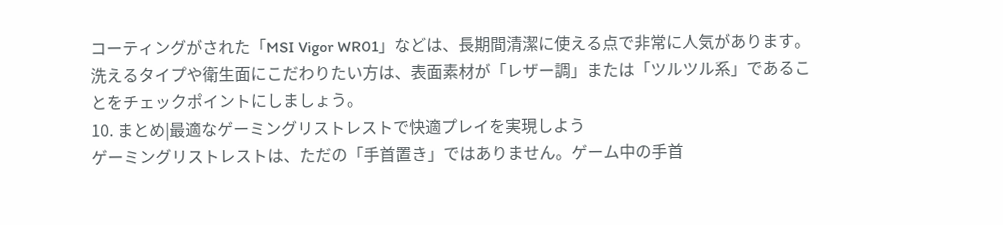コーティングがされた「MSI Vigor WR01」などは、長期間清潔に使える点で非常に人気があります。
洗えるタイプや衛生面にこだわりたい方は、表面素材が「レザー調」または「ツルツル系」であることをチェックポイントにしましょう。
10. まとめ|最適なゲーミングリストレストで快適プレイを実現しよう
ゲーミングリストレストは、ただの「手首置き」ではありません。ゲーム中の手首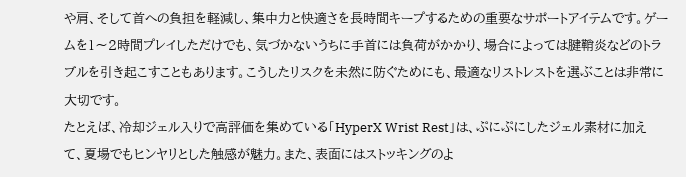や肩、そして首への負担を軽減し、集中力と快適さを長時間キープするための重要なサポートアイテムです。ゲームを1〜2時間プレイしただけでも、気づかないうちに手首には負荷がかかり、場合によっては腱鞘炎などのトラブルを引き起こすこともあります。こうしたリスクを未然に防ぐためにも、最適なリストレストを選ぶことは非常に大切です。
たとえば、冷却ジェル入りで高評価を集めている「HyperX Wrist Rest」は、ぷにぷにしたジェル素材に加えて、夏場でもヒンヤリとした触感が魅力。また、表面にはストッキングのよ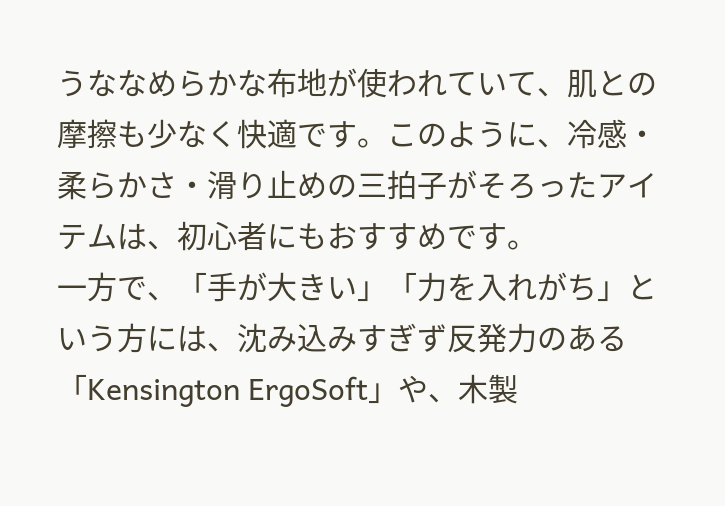うななめらかな布地が使われていて、肌との摩擦も少なく快適です。このように、冷感・柔らかさ・滑り止めの三拍子がそろったアイテムは、初心者にもおすすめです。
一方で、「手が大きい」「力を入れがち」という方には、沈み込みすぎず反発力のある「Kensington ErgoSoft」や、木製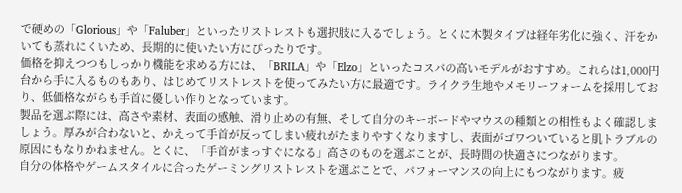で硬めの「Glorious」や「Faluber」といったリストレストも選択肢に入るでしょう。とくに木製タイプは経年劣化に強く、汗をかいても蒸れにくいため、長期的に使いたい方にぴったりです。
価格を抑えつつもしっかり機能を求める方には、「BRILA」や「Elzo」といったコスパの高いモデルがおすすめ。これらは1,000円台から手に入るものもあり、はじめてリストレストを使ってみたい方に最適です。ライクラ生地やメモリーフォームを採用しており、低価格ながらも手首に優しい作りとなっています。
製品を選ぶ際には、高さや素材、表面の感触、滑り止めの有無、そして自分のキーボードやマウスの種類との相性もよく確認しましょう。厚みが合わないと、かえって手首が反ってしまい疲れがたまりやすくなりますし、表面がゴワついていると肌トラブルの原因にもなりかねません。とくに、「手首がまっすぐになる」高さのものを選ぶことが、長時間の快適さにつながります。
自分の体格やゲームスタイルに合ったゲーミングリストレストを選ぶことで、パフォーマンスの向上にもつながります。疲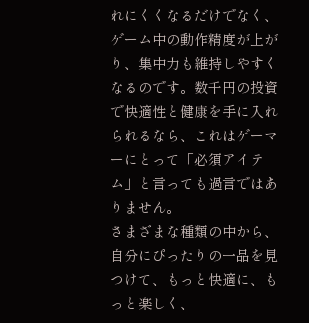れにくくなるだけでなく、ゲーム中の動作精度が上がり、集中力も維持しやすくなるのです。数千円の投資で快適性と健康を手に入れられるなら、これはゲーマーにとって「必須アイテム」と言っても過言ではありません。
さまざまな種類の中から、自分にぴったりの一品を見つけて、もっと快適に、もっと楽しく、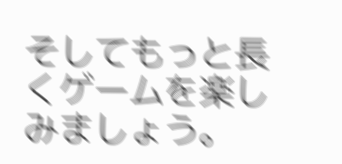そしてもっと長くゲームを楽しみましょう。